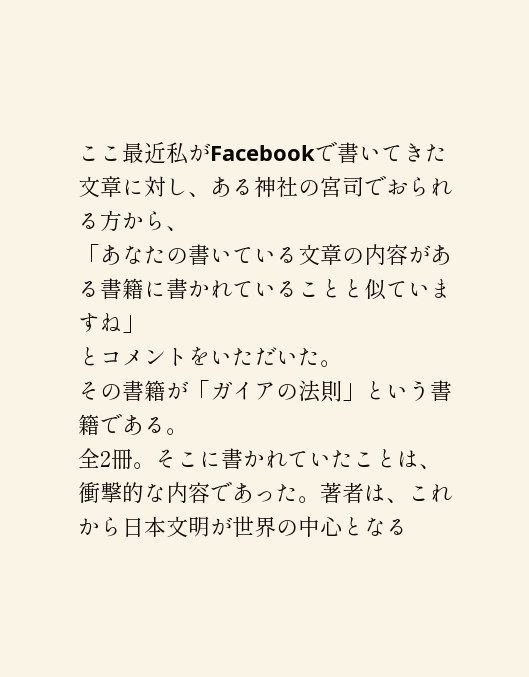ここ最近私がFacebookで書いてきた文章に対し、ある神社の宮司でおられる方から、
「あなたの書いている文章の内容がある書籍に書かれていることと似ていますね」
とコメントをいただいた。
その書籍が「ガイアの法則」という書籍である。
全2冊。そこに書かれていたことは、衝撃的な内容であった。著者は、これから日本文明が世界の中心となる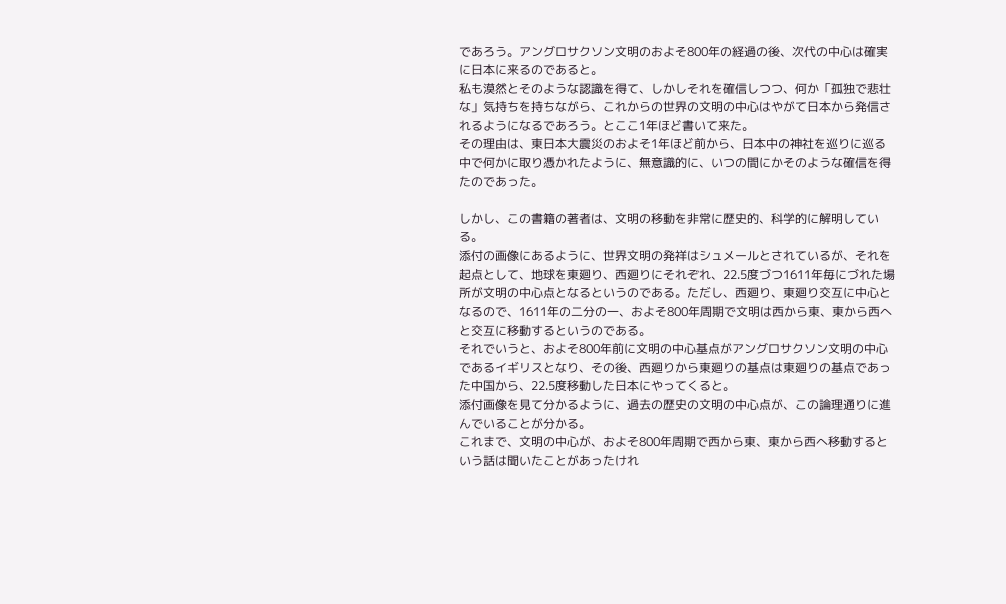であろう。アングロサクソン文明のおよそ800年の経過の後、次代の中心は確実に日本に来るのであると。
私も漠然とそのような認識を得て、しかしそれを確信しつつ、何か「孤独で悲壮な」気持ちを持ちながら、これからの世界の文明の中心はやがて日本から発信されるようになるであろう。とここ1年ほど書いて来た。
その理由は、東日本大震災のおよそ1年ほど前から、日本中の神社を巡りに巡る中で何かに取り憑かれたように、無意識的に、いつの間にかそのような確信を得たのであった。

しかし、この書籍の著者は、文明の移動を非常に歴史的、科学的に解明している。
添付の画像にあるように、世界文明の発祥はシュメールとされているが、それを起点として、地球を東廻り、西廻りにそれぞれ、22.5度づつ1611年毎にづれた場所が文明の中心点となるというのである。ただし、西廻り、東廻り交互に中心となるので、1611年の二分の一、およそ800年周期で文明は西から東、東から西へと交互に移動するというのである。
それでいうと、およそ800年前に文明の中心基点がアングロサクソン文明の中心であるイギリスとなり、その後、西廻りから東廻りの基点は東廻りの基点であった中国から、22.5度移動した日本にやってくると。
添付画像を見て分かるように、過去の歴史の文明の中心点が、この論理通りに進んでいることが分かる。
これまで、文明の中心が、およそ800年周期で西から東、東から西へ移動するという話は聞いたことがあったけれ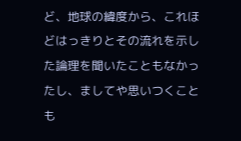ど、地球の緯度から、これほどはっきりとその流れを示した論理を聞いたこともなかったし、ましてや思いつくことも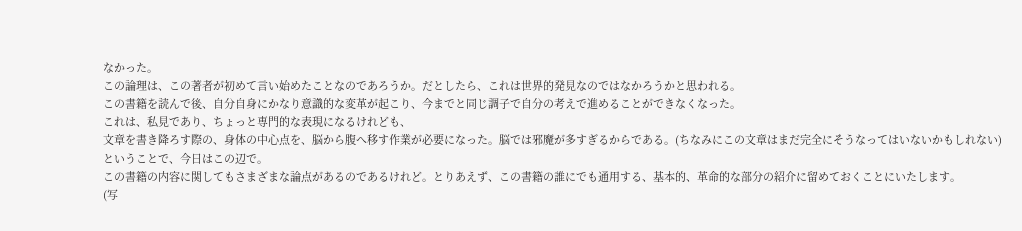なかった。
この論理は、この著者が初めて言い始めたことなのであろうか。だとしたら、これは世界的発見なのではなかろうかと思われる。
この書籍を読んで後、自分自身にかなり意識的な変革が起こり、今までと同じ調子で自分の考えで進めることができなくなった。
これは、私見であり、ちょっと専門的な表現になるけれども、
文章を書き降ろす際の、身体の中心点を、脳から腹へ移す作業が必要になった。脳では邪魔が多すぎるからである。(ちなみにこの文章はまだ完全にそうなってはいないかもしれない)
ということで、今日はこの辺で。
この書籍の内容に関してもさまざまな論点があるのであるけれど。とりあえず、この書籍の誰にでも通用する、基本的、革命的な部分の紹介に留めておくことにいたします。
(写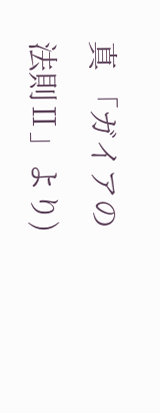真 「ガイアの法則Ⅱ」より)